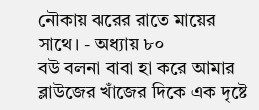নৌকায় ঝরের রাতে মায়ের সাথে। - অধ্যায় ৮০
বউ বলনা বাবা হা করে আমার ব্লাউজের খাঁজের দিকে এক দৃষ্টে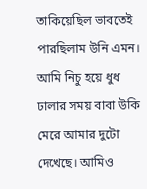তাকিয়েছিল ভাবতেই পারছিলাম উনি এমন। আমি নিচু হয়ে ধুধ ঢালার সময় বাবা উকি মেরে আমার দুটো দেখেছে। আমিও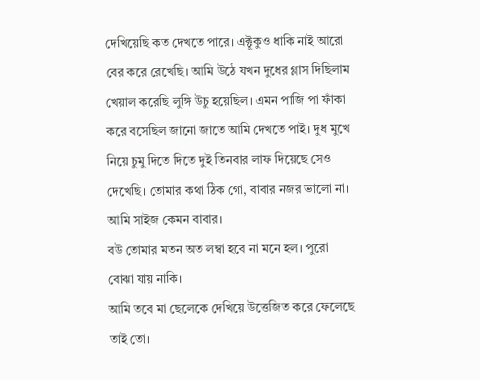দেখিয়েছি কত দেখতে পারে। এক্টূকুও ধাকি নাই আরো বের করে রেখেছি। আমি উঠে যখন দুধের গ্লাস দিছিলাম খেয়াল করেছি লুঙ্গি উচু হয়েছিল। এমন পাজি পা ফাঁকা করে বসেছিল জানো জাতে আমি দেখতে পাই। দুধ মুখে নিয়ে চুমু দিতে দিতে দুই তিনবার লাফ দিয়েছে সেও দেখেছি। তোমার কথা ঠিক গো, বাবার নজর ভালো না।
আমি সাইজ কেমন বাবার।
বউ তোমার মতন অত লম্বা হবে না মনে হল। পুরো বোঝা যায় নাকি।
আমি তবে মা ছেলেকে দেখিয়ে উত্তেজিত করে ফেলেছে তাই তো।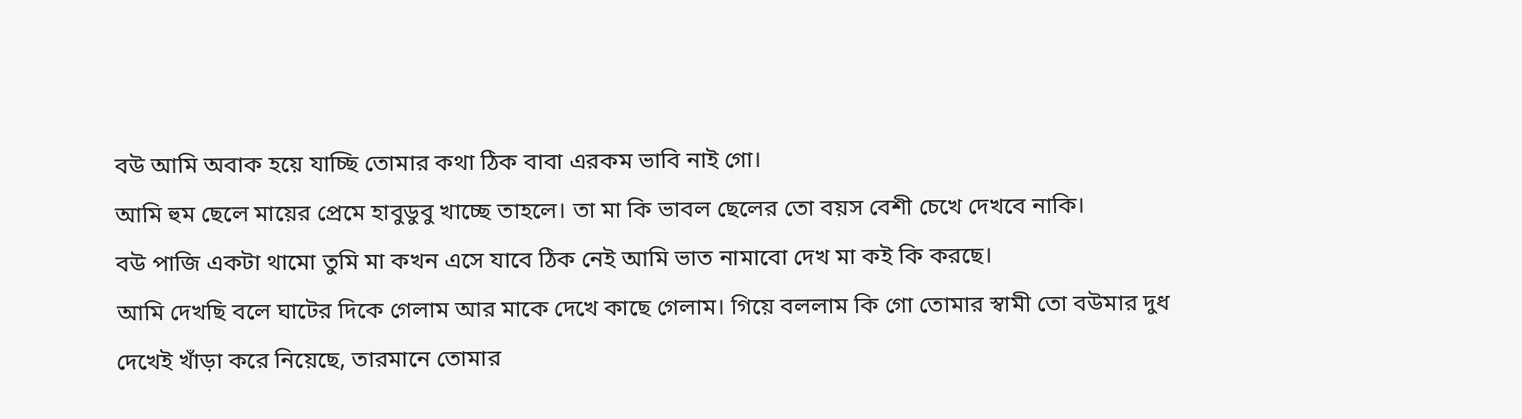বউ আমি অবাক হয়ে যাচ্ছি তোমার কথা ঠিক বাবা এরকম ভাবি নাই গো।
আমি হুম ছেলে মায়ের প্রেমে হাবুডুবু খাচ্ছে তাহলে। তা মা কি ভাবল ছেলের তো বয়স বেশী চেখে দেখবে নাকি।
বউ পাজি একটা থামো তুমি মা কখন এসে যাবে ঠিক নেই আমি ভাত নামাবো দেখ মা কই কি করছে।
আমি দেখছি বলে ঘাটের দিকে গেলাম আর মাকে দেখে কাছে গেলাম। গিয়ে বললাম কি গো তোমার স্বামী তো বউমার দুধ দেখেই খাঁড়া করে নিয়েছে, তারমানে তোমার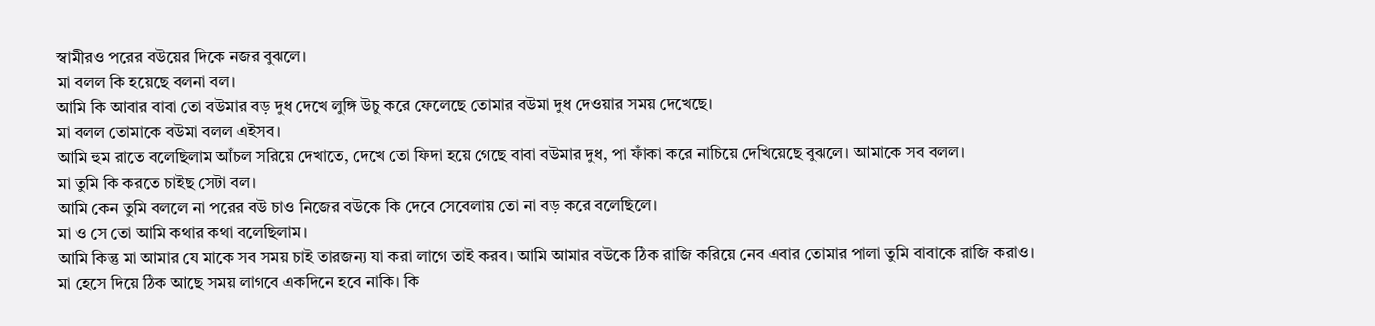স্বামীরও পরের বউয়ের দিকে নজর বুঝলে।
মা বলল কি হয়েছে বলনা বল।
আমি কি আবার বাবা তো বউমার বড় দুধ দেখে লুঙ্গি উচু করে ফেলেছে তোমার বউমা দুধ দেওয়ার সময় দেখেছে।
মা বলল তোমাকে বউমা বলল এইসব।
আমি হুম রাতে বলেছিলাম আঁচল সরিয়ে দেখাতে, দেখে তো ফিদা হয়ে গেছে বাবা বউমার দুধ, পা ফাঁকা করে নাচিয়ে দেখিয়েছে বুঝলে। আমাকে সব বলল।
মা তুমি কি করতে চাইছ সেটা বল।
আমি কেন তুমি বললে না পরের বউ চাও নিজের বউকে কি দেবে সেবেলায় তো না বড় করে বলেছিলে।
মা ও সে তো আমি কথার কথা বলেছিলাম।
আমি কিন্তু মা আমার যে মাকে সব সময় চাই তারজন্য যা করা লাগে তাই করব। আমি আমার বউকে ঠিক রাজি করিয়ে নেব এবার তোমার পালা তুমি বাবাকে রাজি করাও।
মা হেসে দিয়ে ঠিক আছে সময় লাগবে একদিনে হবে নাকি। কি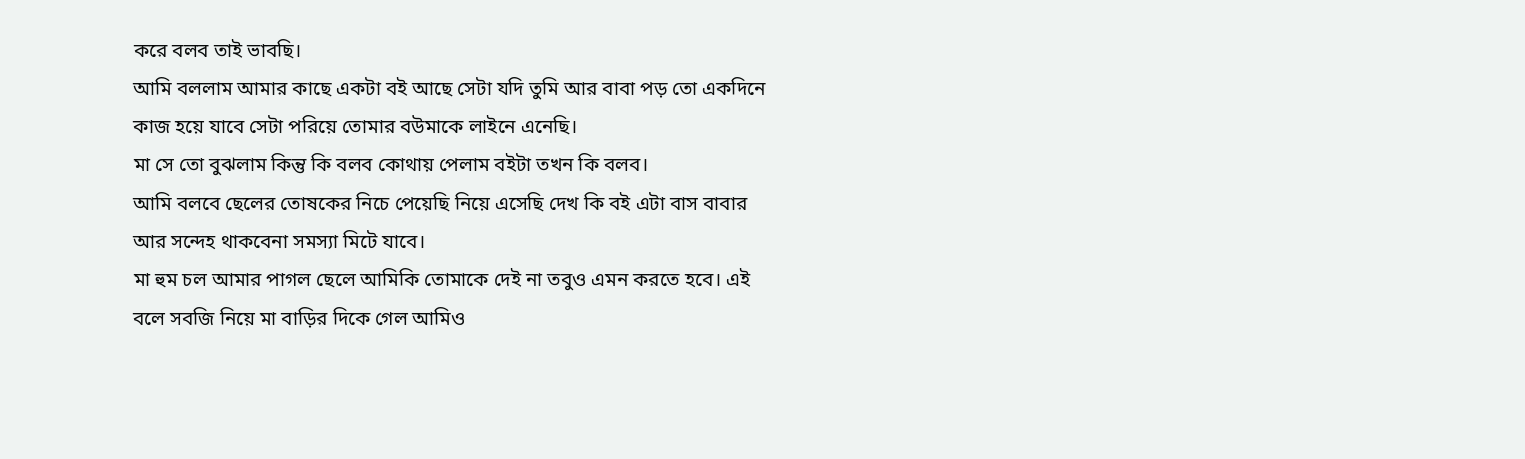করে বলব তাই ভাবছি।
আমি বললাম আমার কাছে একটা বই আছে সেটা যদি তুমি আর বাবা পড় তো একদিনে কাজ হয়ে যাবে সেটা পরিয়ে তোমার বউমাকে লাইনে এনেছি।
মা সে তো বুঝলাম কিন্তু কি বলব কোথায় পেলাম বইটা তখন কি বলব।
আমি বলবে ছেলের তোষকের নিচে পেয়েছি নিয়ে এসেছি দেখ কি বই এটা বাস বাবার আর সন্দেহ থাকবেনা সমস্যা মিটে যাবে।
মা হুম চল আমার পাগল ছেলে আমিকি তোমাকে দেই না তবুও এমন করতে হবে। এই বলে সবজি নিয়ে মা বাড়ির দিকে গেল আমিও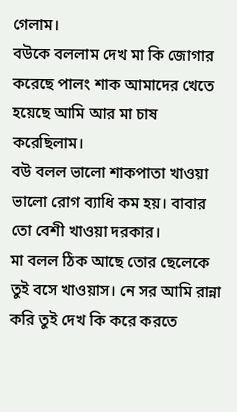গেলাম।
বউকে বললাম দেখ মা কি জোগার করেছে পালং শাক আমাদের খেতে হয়েছে আমি আর মা চাষ করেছিলাম।
বউ বলল ভালো শাকপাতা খাওয়া ভালো রোগ ব্যাধি কম হয়। বাবার তো বেশী খাওয়া দরকার।
মা বলল ঠিক আছে তোর ছেলেকে তুই বসে খাওয়াস। নে সর আমি রান্না করি তুই দেখ কি করে করতে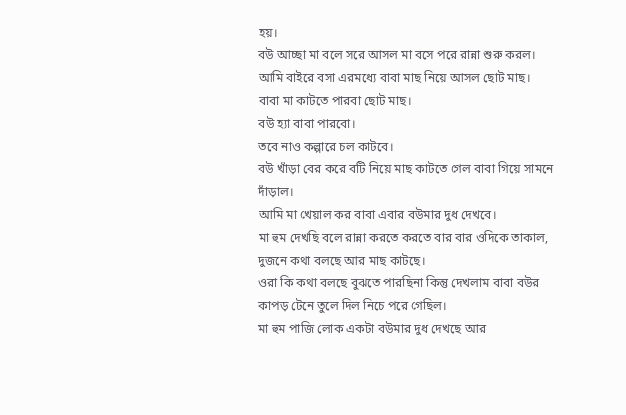হয়।
বউ আচ্ছা মা বলে সরে আসল মা বসে পরে রান্না শুরু করল।
আমি বাইরে বসা এরমধ্যে বাবা মাছ নিয়ে আসল ছোট মাছ।
বাবা মা কাটতে পারবা ছোট মাছ।
বউ হ্যা বাবা পারবো।
তবে নাও কল্পারে চল কাটবে।
বউ খাঁড়া বের করে বটি নিয়ে মাছ কাটতে গেল বাবা গিয়ে সামনে দাঁড়াল।
আমি মা খেয়াল কর বাবা এবার বউমার দুধ দেখবে।
মা হুম দেখছি বলে রান্না করতে করতে বার বার ওদিকে তাকাল, দুজনে কথা বলছে আর মাছ কাটছে।
ওরা কি কথা বলছে বুঝতে পারছিনা কিন্তু দেখলাম বাবা বউর কাপড় টেনে তুলে দিল নিচে পরে গেছিল।
মা হুম পাজি লোক একটা বউমার দুধ দেখছে আর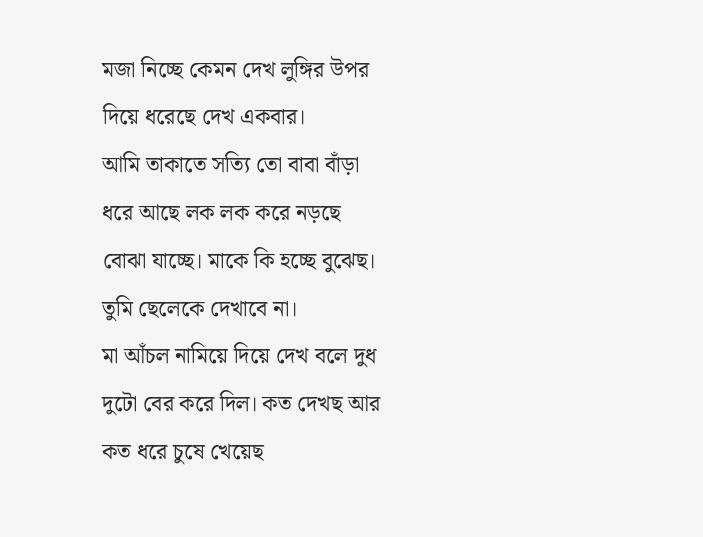মজা নিচ্ছে কেমন দেখ লুঙ্গির উপর দিয়ে ধরেছে দেখ একবার।
আমি তাকাতে সত্যি তো বাবা বাঁড়া ধরে আছে লক লক করে নড়ছে বোঝা যাচ্ছে। মাকে কি হচ্ছে বুঝেছ। তুমি ছেলেকে দেখাবে না।
মা আঁচল নামিয়ে দিয়ে দেখ বলে দুধ দুটো বের করে দিল। কত দেখছ আর কত ধরে চুষে খেয়েছ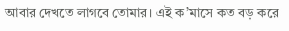আবার দেখতে লাগবে তোমার। এই ক’মাসে কত বড় করে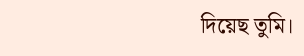দিয়েছ তুমি।